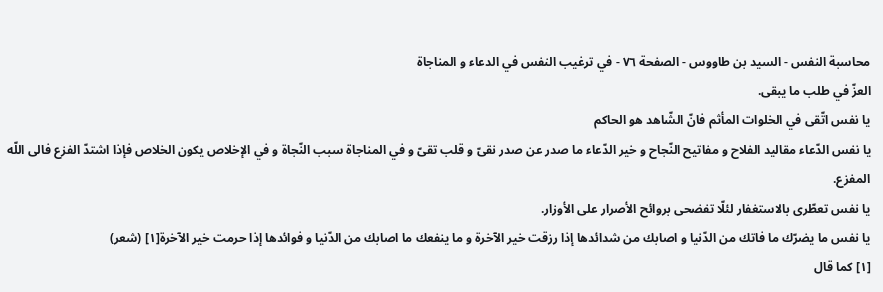محاسبة النفس - السيد بن طاووس - الصفحة ٧٦ - في ترغيب النفس في الدعاء و المناجاة
العزّ في طلب ما يبقى.
يا نفس اتّقى في الخلوات المأثم فانّ الشّاهد هو الحاكم
يا نفس الدّعاء مقاليد الفلاح و مفاتيح النّجاح و خير الدّعاء ما صدر عن صدر نقىّ و قلب تقىّ و في المناجاة سبب النّجاة و في الإخلاص يكون الخلاص فإذا اشتدّ الفزع فالى اللّه المفزع.
يا نفس تعطّرى بالاستغفار لئلّا تفضحى بروائح الأصرار على الأوزار.
يا نفس ما يضرّك ما فاتك من الدّنيا و اصابك من شدائدها إذا رزقت خير الآخرة و ما ينفعك ما اصابك من الدّنيا و فوائدها إذا حرمت خير الآخرة[١] (شعر)
[١] كما قال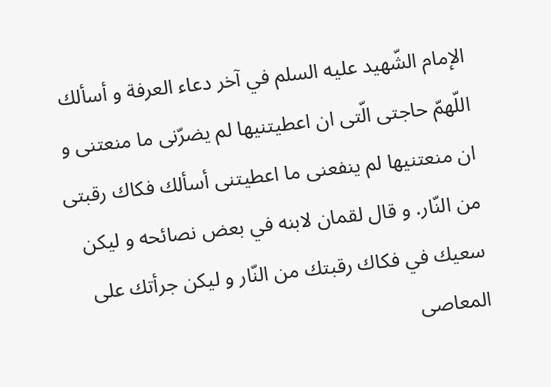الإمام الشّهيد عليه السلم في آخر دعاء العرفة و أسألك اللّهمّ حاجتى الّتى ان اعطيتنيها لم يضرّنى ما منعتنى و ان منعتنيها لم ينفعنى ما اعطيتنى أسألك فكاك رقبتى من النّار. و قال لقمان لابنه في بعض نصائحه و ليكن سعيك في فكاك رقبتك من النّار و ليكن جرأتك على المعاصى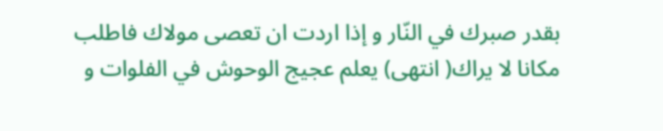بقدر صبرك في النّار و إذا اردت ان تعصى مولاك فاطلب مكانا لا يراك( انتهى) يعلم عجيج الوحوش في الفلوات و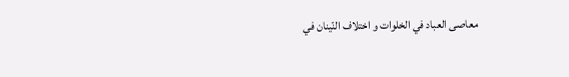معاصى العباد في الخلوات و اختلاف النّينان في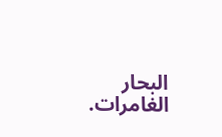البحار الغامرات.